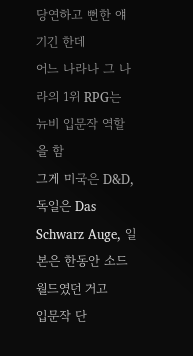당연하고 뻔한 얘기긴 한데
어느 나라나 그 나라의 1위 RPG는 뉴비 입문작 역할을 함
그게 미국은 D&D, 독일은 Das Schwarz Auge, 일본은 한동안 소드월드였던 거고
입문작 단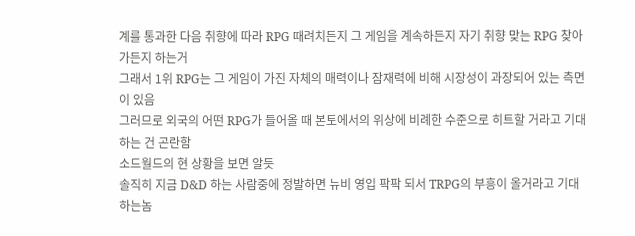계를 통과한 다음 취향에 따라 RPG 때려치든지 그 게임을 계속하든지 자기 취향 맞는 RPG 찾아가든지 하는거
그래서 1위 RPG는 그 게임이 가진 자체의 매력이나 잠재력에 비해 시장성이 과장되어 있는 측면이 있음
그러므로 외국의 어떤 RPG가 들어올 때 본토에서의 위상에 비례한 수준으로 히트할 거라고 기대하는 건 곤란함
소드월드의 현 상황을 보면 알듯
솔직히 지금 D&D 하는 사람중에 정발하면 뉴비 영입 팍팍 되서 TRPG의 부흥이 올거라고 기대하는놈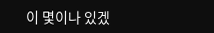이 몇이나 있겠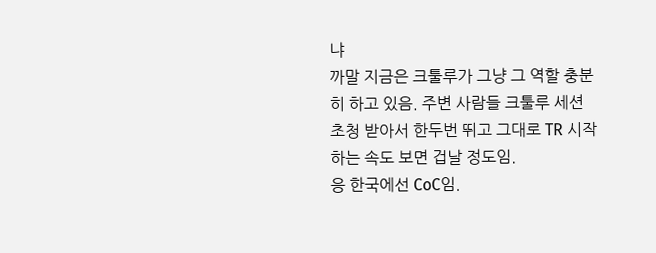냐
까말 지금은 크툴루가 그냥 그 역할 충분히 하고 있음. 주변 사람들 크툴루 세션 초청 받아서 한두번 뛰고 그대로 TR 시작하는 속도 보면 겁날 정도임.
응 한국에선 CoC임.